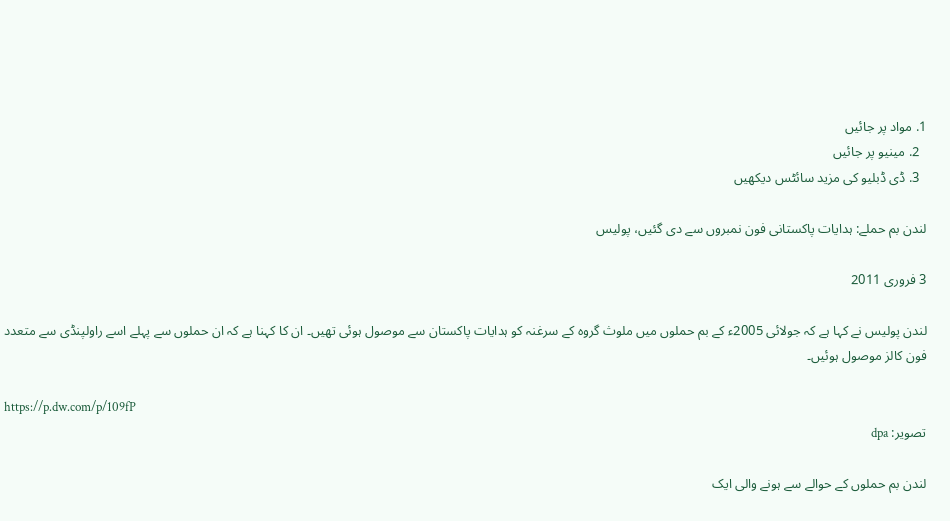1. مواد پر جائیں
  2. مینیو پر جائیں
  3. ڈی ڈبلیو کی مزید سائٹس دیکھیں

لندن بم حملے: ہدایات پاکستانی فون نمبروں سے دی گئیں، پولیس

3 فروری 2011

لندن پولیس نے کہا ہے کہ جولائی 2005ء کے بم حملوں میں ملوث گروہ کے سرغنہ کو ہدایات پاکستان سے موصول ہوئی تھیں۔ ان کا کہنا ہے کہ ان حملوں سے پہلے اسے راولپنڈی سے متعدد فون کالز موصول ہوئیں۔

https://p.dw.com/p/109fP
تصویر: dpa

لندن بم حملوں کے حوالے سے ہونے والی ایک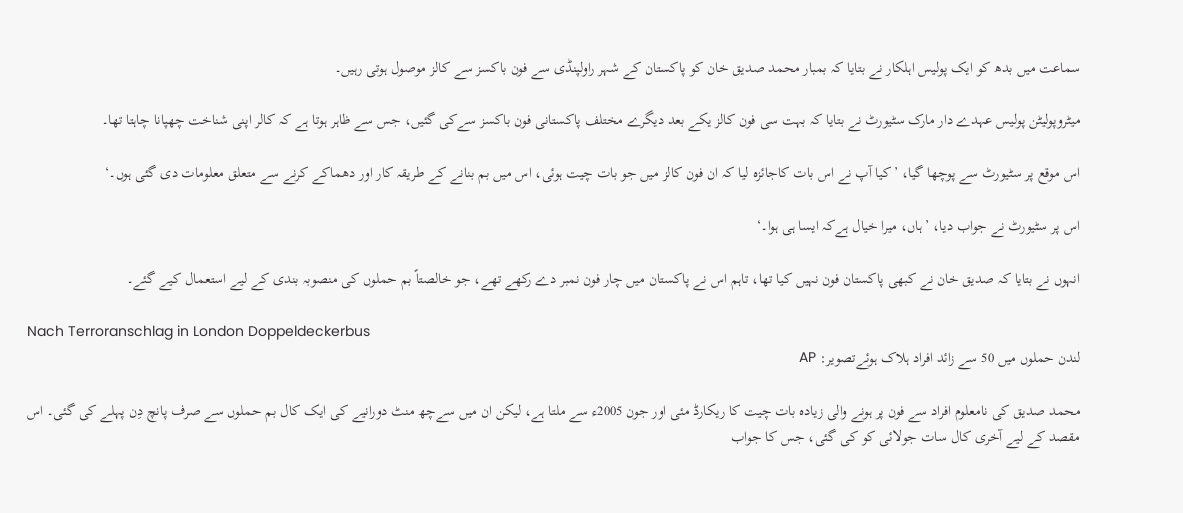سماعت میں بدھ کو ایک پولیس اہلکار نے بتایا کہ بمبار محمد صدیق خان کو پاکستان کے شہر راولپنڈی سے فون باکسز سے کالز موصول ہوتی رہیں۔

میٹروپولیٹن پولیس عہدے دار مارک سٹیورٹ نے بتایا کہ بہت سی فون کالز یکے بعد دیگرے مختلف پاکستانی فون باکسز سےکی گئیں، جس سے ظاہر ہوتا ہے کہ کالر اپنی شناخت چھپانا چاہتا تھا۔

اس موقع پر سٹیورٹ سے پوچھا گیا، ’کیا آپ نے اس بات کاجائزہ لیا کہ ان فون کالز میں جو بات چیت ہوئی، اس میں بم بنانے کے طریقہ کار اور دھماکے کرنے سے متعلق معلومات دی گئی ہوں۔‘

اس پر سٹیورٹ نے جواب دیا، ’ہاں، میرا خیال ہےکہ ایسا ہی ہوا۔‘

انہوں نے بتایا کہ صدیق خان نے کبھی پاکستان فون نہیں کیا تھا، تاہم اس نے پاکستان میں چار فون نمبر دے رکھے تھے، جو خالصتاً بم حملوں کی منصوبہ بندی کے لیے استعمال کیے گئے۔

Nach Terroranschlag in London Doppeldeckerbus
لندن حملوں میں 50 سے زائد افراد ہلاک ہوئےتصویر: AP

محمد صدیق کی نامعلوم افراد سے فون پر ہونے والی زیادہ بات چیت کا ریکارڈ مئی اور جون 2005ء سے ملتا ہے، لیکن ان میں سےچھ منٹ دورانیے کی ایک کال بم حملوں سے صرف پانچ دِن پہلے کی گئی۔ اس مقصد کے لیے آخری کال سات جولائی کو کی گئی، جس کا جواب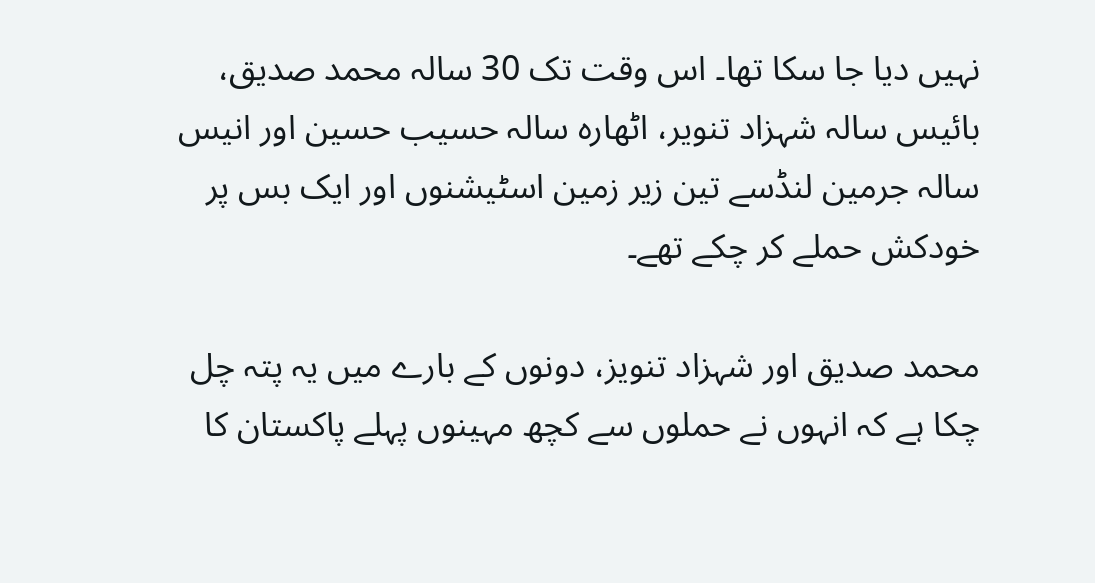نہیں دیا جا سکا تھا۔ اس وقت تک 30 سالہ محمد صدیق، بائیس سالہ شہزاد تنویر، اٹھارہ سالہ حسیب حسین اور انیس سالہ جرمین لنڈسے تین زیر زمین اسٹیشنوں اور ایک بس پر خودکش حملے کر چکے تھے۔

محمد صدیق اور شہزاد تنویز، دونوں کے بارے میں یہ پتہ چل چکا ہے کہ انہوں نے حملوں سے کچھ مہینوں پہلے پاکستان کا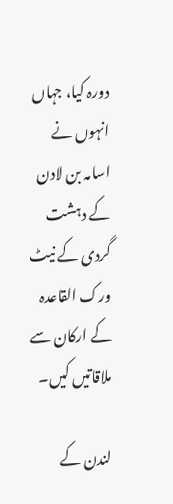دورہ کیا، جہاں انہوں نے اسامہ بن لادن کے دہشت گردی کے نیٹ ورک القاعدہ کے ارکان سے ملاقاتیں کیں۔

لندن کے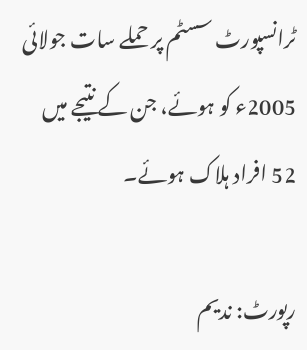ٹرانسپورٹ سسٹم پر حملے سات جولائی 2005ء کو ہوئے، جن کے نتیجے میں 52 افراد ہلاک ہوئے۔

رپورٹ: ندیم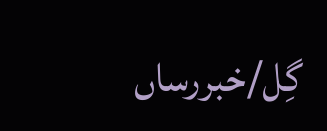گِل/خبررساں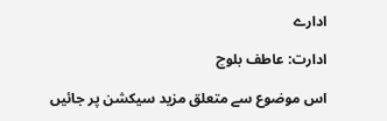ادارے

ادارت: عاطف بلوچ

اس موضوع سے متعلق مزید سیکشن پر جائیں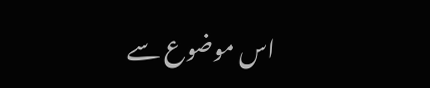اس موضوع سے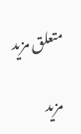متعلق مزید

مزید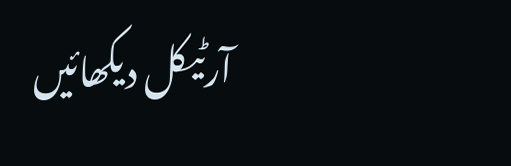آرٹیکل دیکھائیں